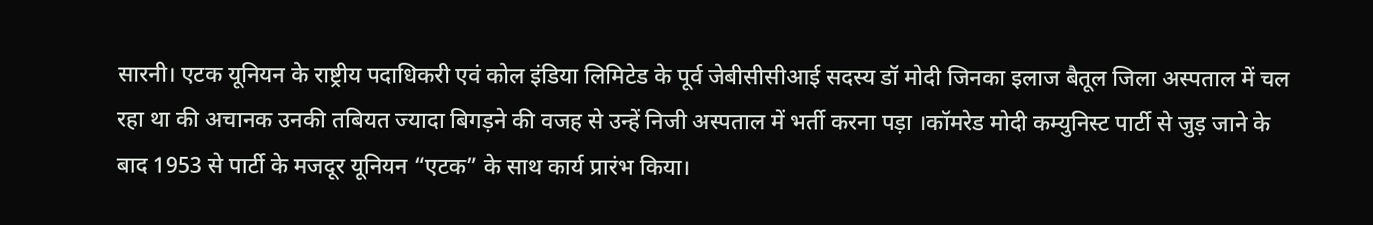सारनी। एटक यूनियन के राष्ट्रीय पदाधिकरी एवं कोल इंडिया लिमिटेड के पूर्व जेबीसीसीआई सदस्य डॉ मोदी जिनका इलाज बैतूल जिला अस्पताल में चल रहा था की अचानक उनकी तबियत ज्यादा बिगड़ने की वजह से उन्हें निजी अस्पताल में भर्ती करना पड़ा ।कॉमरेड मोदी कम्युनिस्ट पार्टी से जुड़ जाने के बाद 1953 से पार्टी के मजदूर यूनियन “एटक” के साथ कार्य प्रारंभ किया।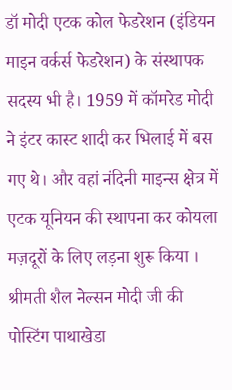डॉ मोदी एटक कोल फेडरेशन (इंडियन माइन वर्कर्स फेडरेशन) के संस्थापक सदस्य भी है। 1959 में कॉमरेड मोदी ने इंटर कास्ट शादी कर भिलाई में बस गए थे। और वहां नंदिनी माइन्स क्षेत्र में एटक यूनियन की स्थापना कर कोयला मज़दूरों के लिए लड़ना शुरू किया । श्रीमती शैल नेल्सन मोदी जी की पोस्टिंग पाथाखेडा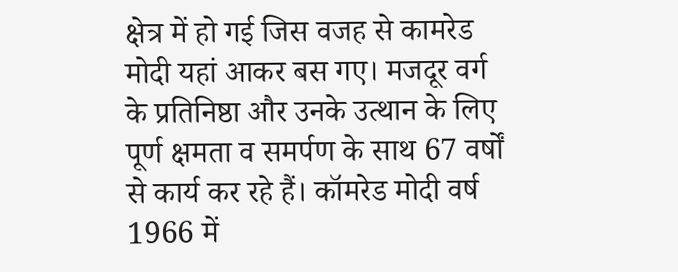क्षेत्र में हो गई जिस वजह से कामरेड मोदी यहां आकर बस गए। मजदूर वर्ग के प्रतिनिष्ठा और उनके उत्थान के लिए पूर्ण क्षमता व समर्पण के साथ 67 वर्षों से कार्य कर रहे हैं। कॉमरेड मोदी वर्ष 1966 में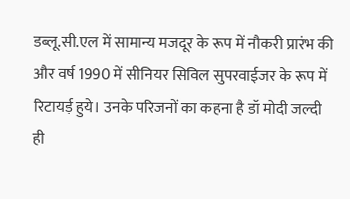डब्लू.सी.एल में सामान्य मजदूर के रूप में नौकरी प्रारंभ की और वर्ष 1990 में सीनियर सिविल सुपरवाईजर के रूप में रिटायर्ड़ हुये। उनके परिजनों का कहना है डॉ मोदी जल्दी ही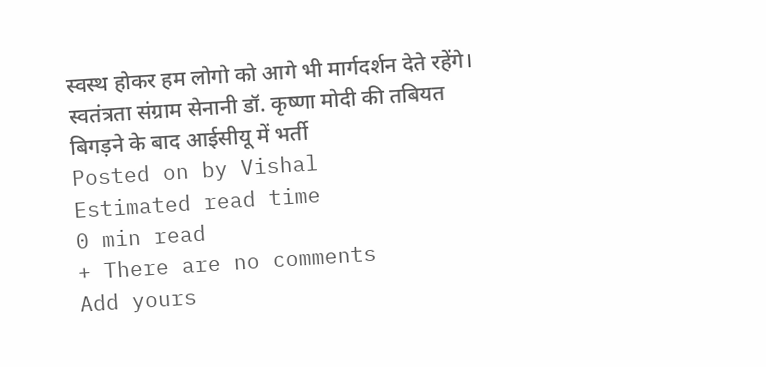स्वस्थ होकर हम लोगो को आगे भी मार्गदर्शन देते रहेंगे।
स्वतंत्रता संग्राम सेनानी डॉ. कृष्णा मोदी की तबियत बिगड़ने के बाद आईसीयू में भर्ती
Posted on by Vishal
Estimated read time
0 min read
+ There are no comments
Add yours